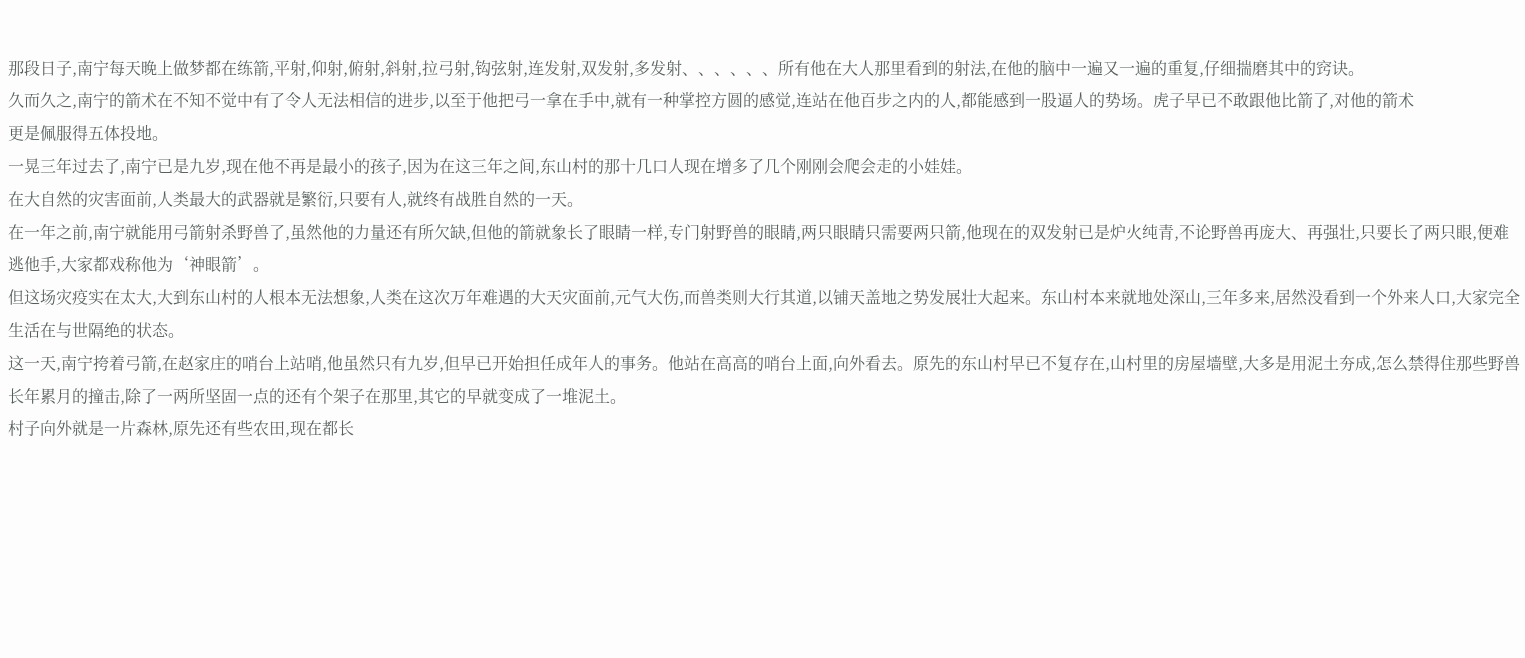那段日子,南宁每天晚上做梦都在练箭,平射,仰射,俯射,斜射,拉弓射,钩弦射,连发射,双发射,多发射、、、、、、所有他在大人那里看到的射法,在他的脑中一遍又一遍的重复,仔细揣磨其中的窍诀。
久而久之,南宁的箭术在不知不觉中有了令人无法相信的进步,以至于他把弓一拿在手中,就有一种掌控方圆的感觉,连站在他百步之内的人,都能感到一股逼人的势场。虎子早已不敢跟他比箭了,对他的箭术
更是佩服得五体投地。
一晃三年过去了,南宁已是九岁,现在他不再是最小的孩子,因为在这三年之间,东山村的那十几口人现在增多了几个刚刚会爬会走的小娃娃。
在大自然的灾害面前,人类最大的武器就是繁衍,只要有人,就终有战胜自然的一天。
在一年之前,南宁就能用弓箭射杀野兽了,虽然他的力量还有所欠缺,但他的箭就象长了眼睛一样,专门射野兽的眼睛,两只眼睛只需要两只箭,他现在的双发射已是炉火纯青,不论野兽再庞大、再强壮,只要长了两只眼,便难逃他手,大家都戏称他为‘神眼箭’。
但这场灾疫实在太大,大到东山村的人根本无法想象,人类在这次万年难遇的大天灾面前,元气大伤,而兽类则大行其道,以铺天盖地之势发展壮大起来。东山村本来就地处深山,三年多来,居然没看到一个外来人口,大家完全生活在与世隔绝的状态。
这一天,南宁挎着弓箭,在赵家庄的哨台上站哨,他虽然只有九岁,但早已开始担任成年人的事务。他站在高高的哨台上面,向外看去。原先的东山村早已不复存在,山村里的房屋墙壁,大多是用泥土夯成,怎么禁得住那些野兽长年累月的撞击,除了一两所坚固一点的还有个架子在那里,其它的早就变成了一堆泥土。
村子向外就是一片森林,原先还有些农田,现在都长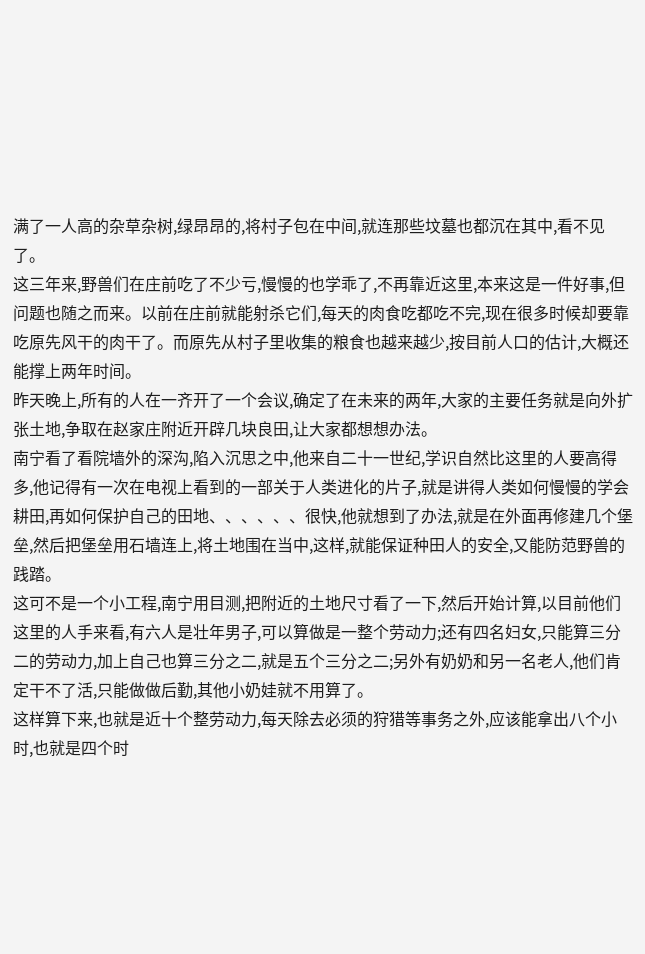满了一人高的杂草杂树,绿昂昂的,将村子包在中间,就连那些坟墓也都沉在其中,看不见了。
这三年来,野兽们在庄前吃了不少亏,慢慢的也学乖了,不再靠近这里,本来这是一件好事,但问题也随之而来。以前在庄前就能射杀它们,每天的肉食吃都吃不完,现在很多时候却要靠吃原先风干的肉干了。而原先从村子里收集的粮食也越来越少,按目前人口的估计,大概还能撑上两年时间。
昨天晚上,所有的人在一齐开了一个会议,确定了在未来的两年,大家的主要任务就是向外扩张土地,争取在赵家庄附近开辟几块良田,让大家都想想办法。
南宁看了看院墙外的深沟,陷入沉思之中,他来自二十一世纪,学识自然比这里的人要高得多,他记得有一次在电视上看到的一部关于人类进化的片子,就是讲得人类如何慢慢的学会耕田,再如何保护自己的田地、、、、、、很快,他就想到了办法,就是在外面再修建几个堡垒,然后把堡垒用石墙连上,将土地围在当中,这样,就能保证种田人的安全,又能防范野兽的践踏。
这可不是一个小工程,南宁用目测,把附近的土地尺寸看了一下,然后开始计算,以目前他们这里的人手来看,有六人是壮年男子,可以算做是一整个劳动力;还有四名妇女,只能算三分二的劳动力,加上自己也算三分之二,就是五个三分之二;另外有奶奶和另一名老人,他们肯定干不了活,只能做做后勤,其他小奶娃就不用算了。
这样算下来,也就是近十个整劳动力,每天除去必须的狩猎等事务之外,应该能拿出八个小时,也就是四个时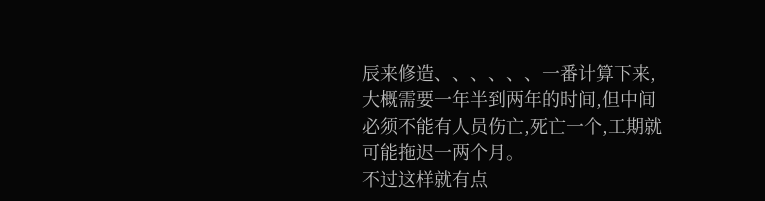辰来修造、、、、、、一番计算下来,大概需要一年半到两年的时间,但中间必须不能有人员伤亡,死亡一个,工期就可能拖迟一两个月。
不过这样就有点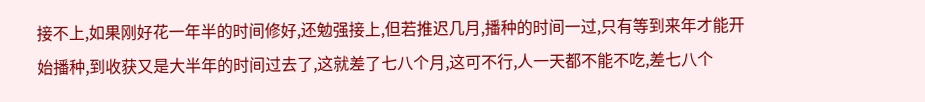接不上,如果刚好花一年半的时间修好,还勉强接上,但若推迟几月,播种的时间一过,只有等到来年才能开始播种,到收获又是大半年的时间过去了,这就差了七八个月,这可不行,人一天都不能不吃,差七八个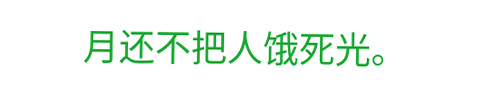月还不把人饿死光。